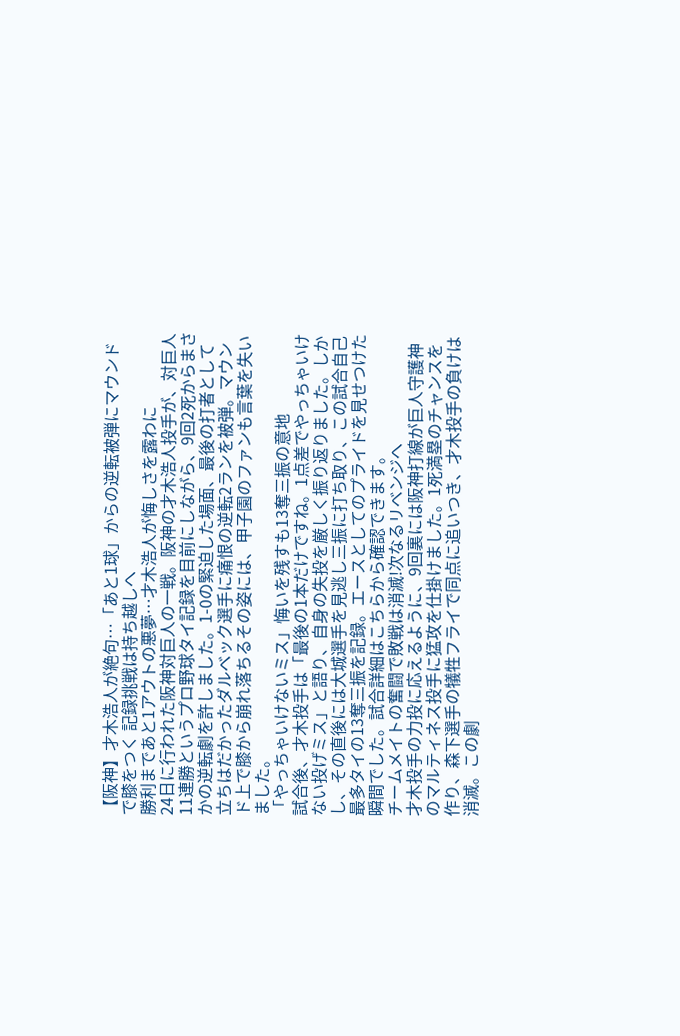【阪神】才木浩人が絶句…「あと1球」からの逆転被弾にマウンドで膝をつく 記録挑戦は持ち越しへ
勝利まであと1アウトの悪夢…才木浩人が悔しさを露わに
24日に行われた阪神対巨人の一戦。阪神の才木浩人投手が、対巨人11連勝というプロ野球タイ記録を目前にしながら、9回2死からまさかの逆転劇を許しました。1-0の緊迫した場面、最後の打者として立ちはだかったダルベック選手に痛恨の逆転2ランを被弾。マウンド上で膝から崩れ落ちるその姿には、甲子園のファンも言葉を失いました。
「やっちゃいけないミス」悔いを残すも13奪三振の意地
試合後、才木投手は「最後の1本だけですね。1点差でやっちゃいけない投げミス」と語り、自身の失投を厳しく振り返りました。しかし、その直後には大城選手を見逃し三振に打ち取り、この試合自己最多タイの13奪三振を記録。エースとしてのプライドを見せつけた瞬間でした。試合詳細はこちらから確認できます。
チームメイトの奮闘で敗戦は消滅!次なるリベンジへ
才木投手の力投に応えるように、9回裏には阪神打線が巨人守護神のマルティネス投手に猛攻を仕掛けました。1死満塁のチャンスを作り、森下選手の犠牲フライで同点に追いつき、才木投手の負けは消滅。この劇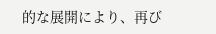的な展開により、再び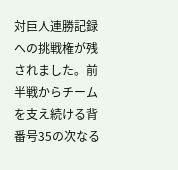対巨人連勝記録への挑戦権が残されました。前半戦からチームを支え続ける背番号35の次なる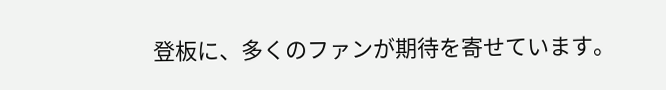登板に、多くのファンが期待を寄せています。